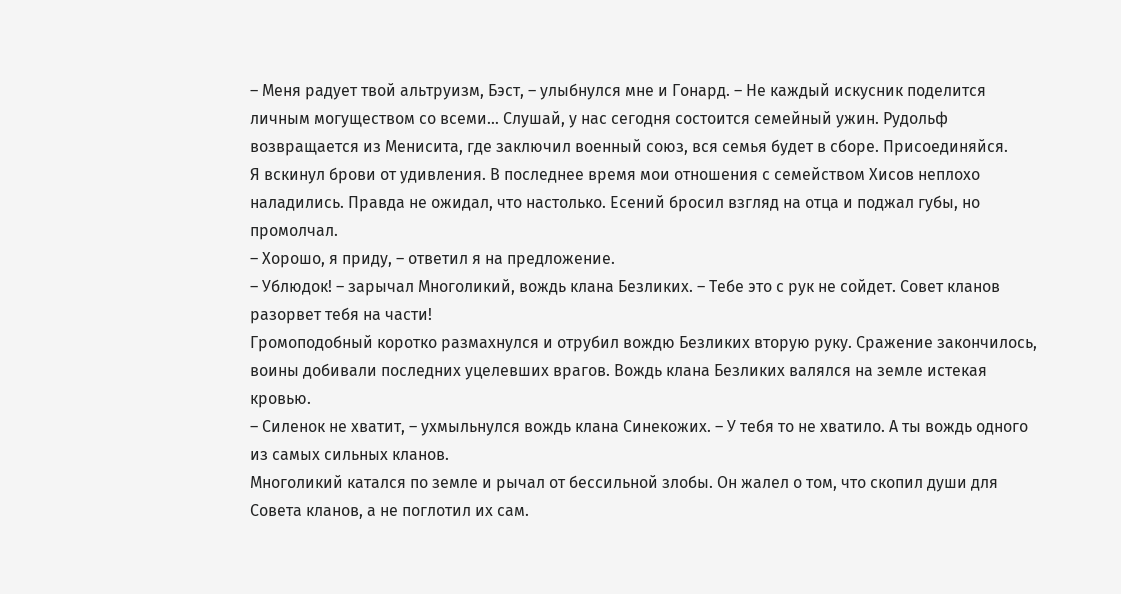– Меня радует твой альтруизм, Бэст, – улыбнулся мне и Гонард. – Не каждый искусник поделится личным могуществом со всеми… Слушай, у нас сегодня состоится семейный ужин. Рудольф возвращается из Менисита, где заключил военный союз, вся семья будет в сборе. Присоединяйся.
Я вскинул брови от удивления. В последнее время мои отношения с семейством Хисов неплохо наладились. Правда не ожидал, что настолько. Есений бросил взгляд на отца и поджал губы, но промолчал.
– Хорошо, я приду, – ответил я на предложение.
– Ублюдок! – зарычал Многоликий, вождь клана Безликих. – Тебе это с рук не сойдет. Совет кланов разорвет тебя на части!
Громоподобный коротко размахнулся и отрубил вождю Безликих вторую руку. Сражение закончилось, воины добивали последних уцелевших врагов. Вождь клана Безликих валялся на земле истекая кровью.
– Силенок не хватит, – ухмыльнулся вождь клана Синекожих. – У тебя то не хватило. А ты вождь одного из самых сильных кланов.
Многоликий катался по земле и рычал от бессильной злобы. Он жалел о том, что скопил души для Совета кланов, а не поглотил их сам.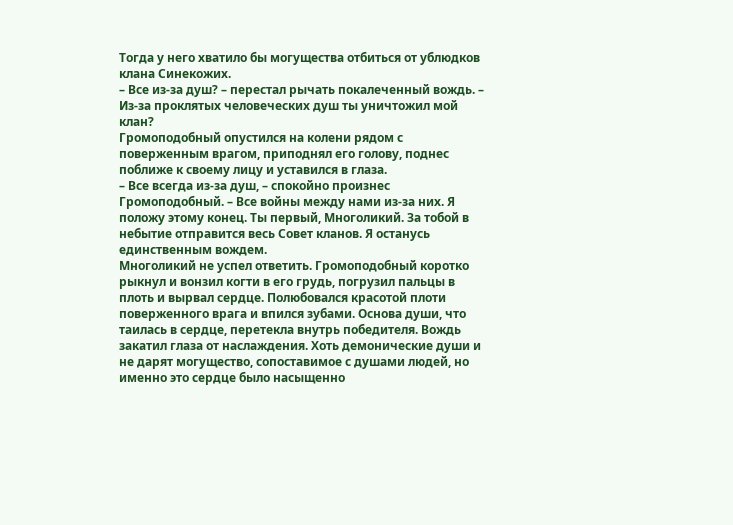Тогда у него хватило бы могущества отбиться от ублюдков клана Синекожих.
– Все из-за душ? – перестал рычать покалеченный вождь. – Из-за проклятых человеческих душ ты уничтожил мой клан?
Громоподобный опустился на колени рядом с поверженным врагом, приподнял его голову, поднес поближе к своему лицу и уставился в глаза.
– Все всегда из-за душ, – спокойно произнес Громоподобный. – Все войны между нами из-за них. Я положу этому конец. Ты первый, Многоликий. За тобой в небытие отправится весь Совет кланов. Я останусь единственным вождем.
Многоликий не успел ответить. Громоподобный коротко рыкнул и вонзил когти в его грудь, погрузил пальцы в плоть и вырвал сердце. Полюбовался красотой плоти поверженного врага и впился зубами. Основа души, что таилась в сердце, перетекла внутрь победителя. Вождь закатил глаза от наслаждения. Хоть демонические души и не дарят могущество, сопоставимое с душами людей, но именно это сердце было насыщенно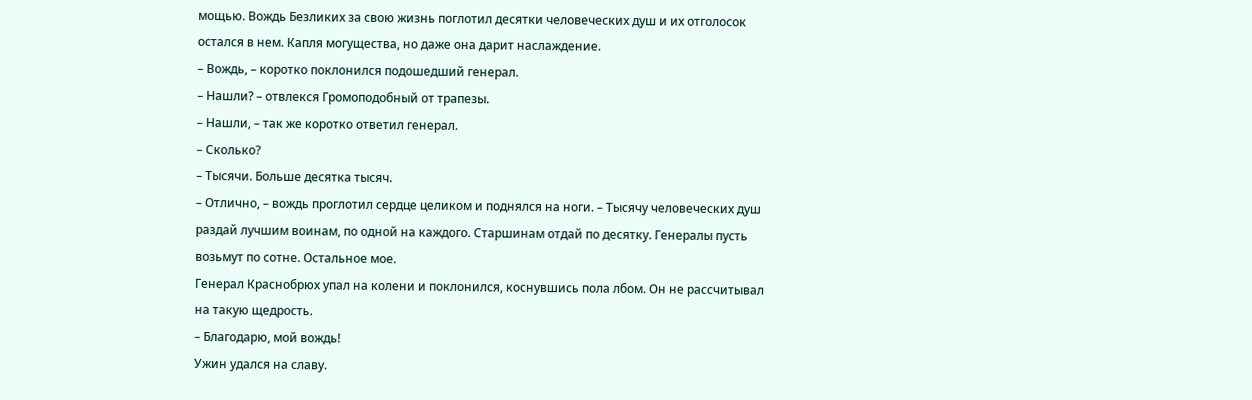мощью. Вождь Безликих за свою жизнь поглотил десятки человеческих душ и их отголосок остался в нем. Капля могущества, но даже она дарит наслаждение.
– Вождь, – коротко поклонился подошедший генерал.
– Нашли? – отвлекся Громоподобный от трапезы.
– Нашли, – так же коротко ответил генерал.
– Сколько?
– Тысячи. Больше десятка тысяч.
– Отлично, – вождь проглотил сердце целиком и поднялся на ноги. – Тысячу человеческих душ раздай лучшим воинам, по одной на каждого. Старшинам отдай по десятку. Генералы пусть возьмут по сотне. Остальное мое.
Генерал Краснобрюх упал на колени и поклонился, коснувшись пола лбом. Он не рассчитывал на такую щедрость.
– Благодарю, мой вождь!
Ужин удался на славу.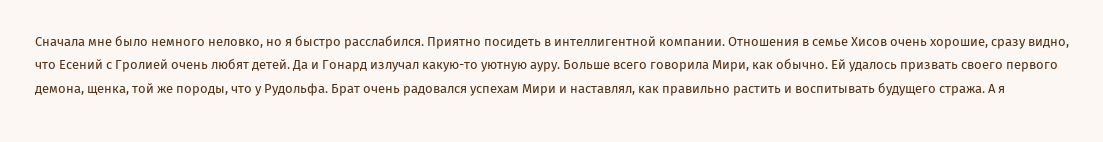Сначала мне было немного неловко, но я быстро расслабился. Приятно посидеть в интеллигентной компании. Отношения в семье Хисов очень хорошие, сразу видно, что Есений с Гролией очень любят детей. Да и Гонард излучал какую-то уютную ауру. Больше всего говорила Мири, как обычно. Ей удалось призвать своего первого демона, щенка, той же породы, что у Рудольфа. Брат очень радовался успехам Мири и наставлял, как правильно растить и воспитывать будущего стража. А я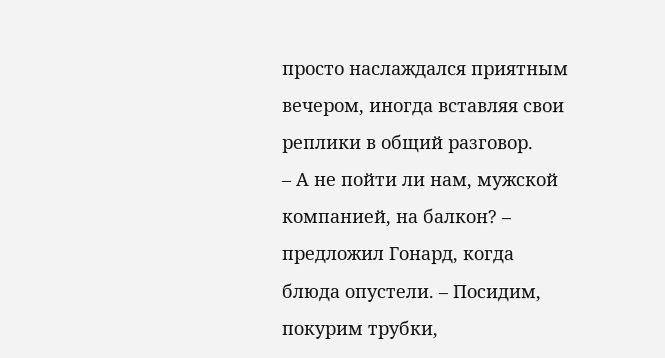просто наслаждался приятным вечером, иногда вставляя свои реплики в общий разговор.
– А не пойти ли нам, мужской компанией, на балкон? – предложил Гонард, когда блюда опустели. – Посидим, покурим трубки,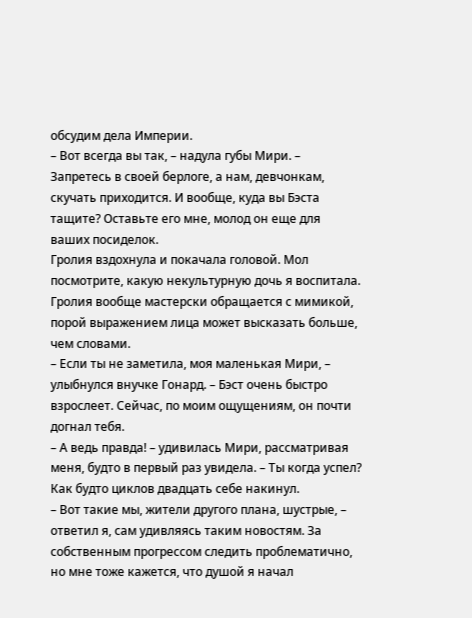обсудим дела Империи.
– Вот всегда вы так, – надула губы Мири. – Запретесь в своей берлоге, а нам, девчонкам, скучать приходится. И вообще, куда вы Бэста тащите? Оставьте его мне, молод он еще для ваших посиделок.
Гролия вздохнула и покачала головой. Мол посмотрите, какую некультурную дочь я воспитала. Гролия вообще мастерски обращается с мимикой, порой выражением лица может высказать больше, чем словами.
– Если ты не заметила, моя маленькая Мири, – улыбнулся внучке Гонард. – Бэст очень быстро взрослеет. Сейчас, по моим ощущениям, он почти догнал тебя.
– А ведь правда! – удивилась Мири, рассматривая меня, будто в первый раз увидела. – Ты когда успел? Как будто циклов двадцать себе накинул.
– Вот такие мы, жители другого плана, шустрые, – ответил я, сам удивляясь таким новостям. За собственным прогрессом следить проблематично, но мне тоже кажется, что душой я начал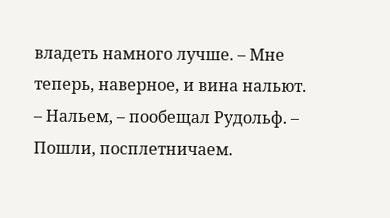владеть намного лучше. – Мне теперь, наверное, и вина нальют.
– Нальем, – пообещал Рудольф. – Пошли, посплетничаем.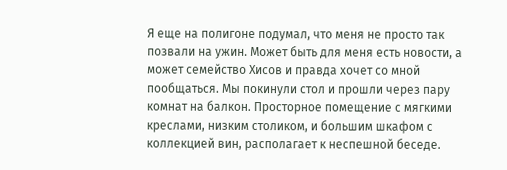Я еще на полигоне подумал, что меня не просто так позвали на ужин. Может быть для меня есть новости, а может семейство Хисов и правда хочет со мной пообщаться. Мы покинули стол и прошли через пару комнат на балкон. Просторное помещение с мягкими креслами, низким столиком, и большим шкафом с коллекцией вин, располагает к неспешной беседе.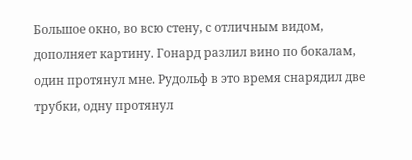Большое окно, во всю стену, с отличным видом, дополняет картину. Гонард разлил вино по бокалам, один протянул мне. Рудольф в это время снарядил две трубки, одну протянул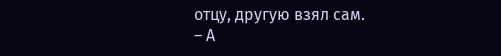отцу, другую взял сам.
– А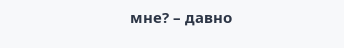мне? – давно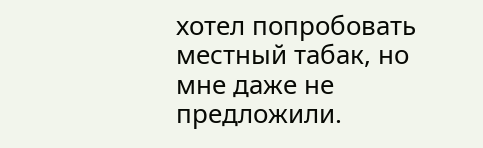хотел попробовать местный табак, но мне даже не предложили.